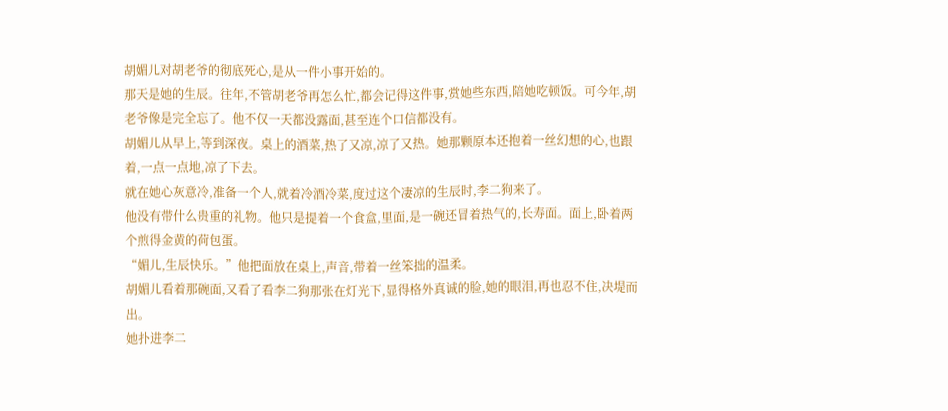胡媚儿对胡老爷的彻底死心,是从一件小事开始的。
那天是她的生辰。往年,不管胡老爷再怎么忙,都会记得这件事,赏她些东西,陪她吃顿饭。可今年,胡老爷像是完全忘了。他不仅一天都没露面,甚至连个口信都没有。
胡媚儿从早上,等到深夜。桌上的酒菜,热了又凉,凉了又热。她那颗原本还抱着一丝幻想的心,也跟着,一点一点地,凉了下去。
就在她心灰意冷,准备一个人,就着冷酒冷菜,度过这个凄凉的生辰时,李二狗来了。
他没有带什么贵重的礼物。他只是提着一个食盒,里面,是一碗还冒着热气的,长寿面。面上,卧着两个煎得金黄的荷包蛋。
“媚儿,生辰快乐。”他把面放在桌上,声音,带着一丝笨拙的温柔。
胡媚儿看着那碗面,又看了看李二狗那张在灯光下,显得格外真诚的脸,她的眼泪,再也忍不住,决堤而出。
她扑进李二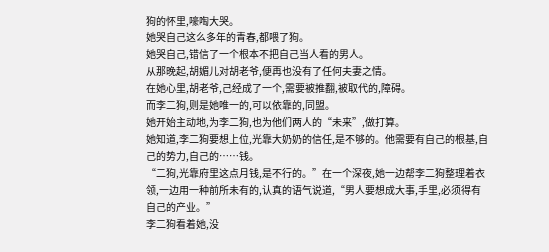狗的怀里,嚎啕大哭。
她哭自己这么多年的青春,都喂了狗。
她哭自己,错信了一个根本不把自己当人看的男人。
从那晚起,胡媚儿对胡老爷,便再也没有了任何夫妻之情。
在她心里,胡老爷,己经成了一个,需要被推翻,被取代的,障碍。
而李二狗,则是她唯一的,可以依靠的,同盟。
她开始主动地,为李二狗,也为他们两人的“未来”,做打算。
她知道,李二狗要想上位,光靠大奶奶的信任,是不够的。他需要有自己的根基,自己的势力,自己的……钱。
“二狗,光靠府里这点月钱,是不行的。”在一个深夜,她一边帮李二狗整理着衣领,一边用一种前所未有的,认真的语气说道,“男人要想成大事,手里,必须得有自己的产业。”
李二狗看着她,没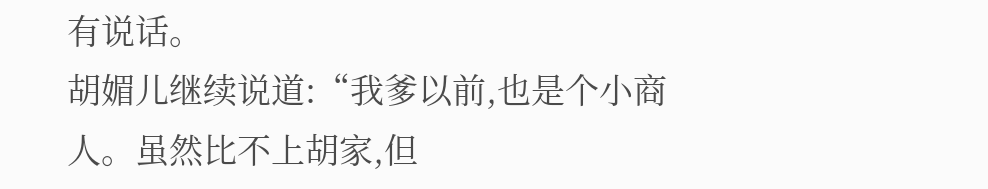有说话。
胡媚儿继续说道:“我爹以前,也是个小商人。虽然比不上胡家,但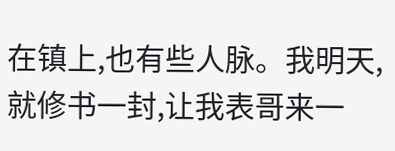在镇上,也有些人脉。我明天,就修书一封,让我表哥来一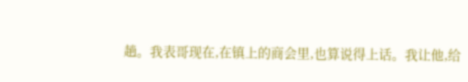趟。我表哥现在,在镇上的商会里,也算说得上话。我让他,给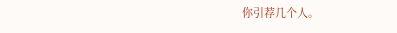你引荐几个人。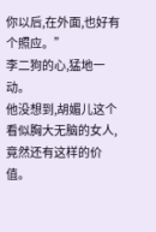你以后,在外面,也好有个照应。”
李二狗的心,猛地一动。
他没想到,胡媚儿这个看似胸大无脑的女人,竟然还有这样的价值。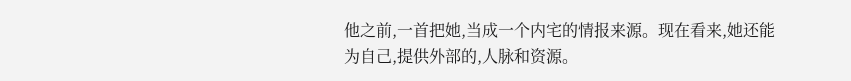他之前,一首把她,当成一个内宅的情报来源。现在看来,她还能为自己,提供外部的,人脉和资源。